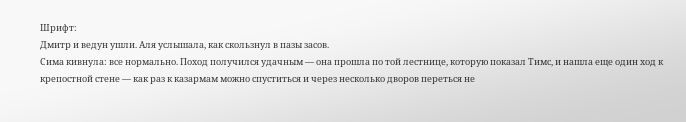Шрифт:
Дмитр и ведун ушли. Аля услышала, как скользнул в пазы засов.
Сима кивнула: все нормально. Поход получился удачным — она прошла по той лестнице, которую показал Тимс, и нашла еще один ход к крепостной стене — как раз к казармам можно спуститься и через несколько дворов переться не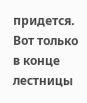придется. Вот только в конце лестницы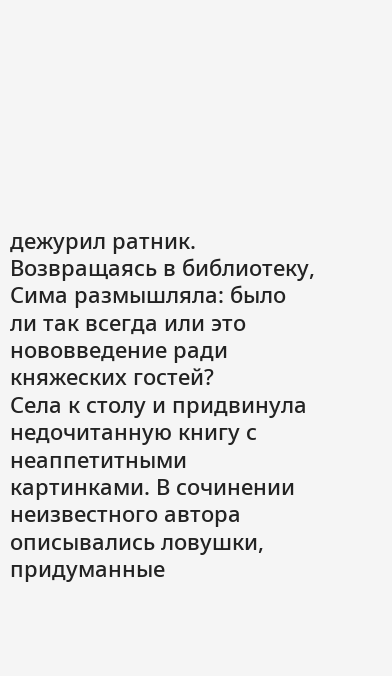дежурил ратник. Возвращаясь в библиотеку, Сима размышляла: было ли так всегда или это нововведение ради княжеских гостей?
Села к столу и придвинула недочитанную книгу с неаппетитными картинками. В сочинении неизвестного автора описывались ловушки, придуманные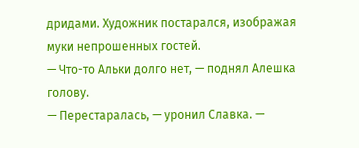дридами. Художник постарался, изображая муки непрошенных гостей.
— Что-то Альки долго нет, — поднял Алешка голову.
— Перестаралась, — уронил Славка. —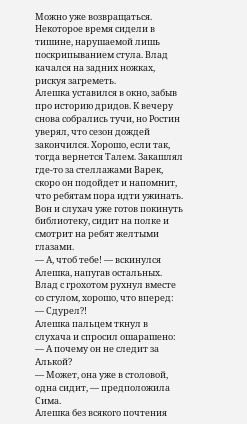Можно уже возвращаться.
Некоторое время сидели в тишине, нарушаемой лишь поскрипыванием стула. Влад качался на задних ножках, рискуя загреметь.
Алешка уставился в окно, забыв про историю дридов. К вечеру снова собрались тучи, но Ростин уверял, что сезон дождей закончился. Хорошо, если так, тогда вернется Талем. Закашлял где-то за стеллажами Варек, скоро он подойдет и напомнит, что ребятам пора идти ужинать. Вон и слухач уже готов покинуть библиотеку, сидит на полке и смотрит на ребят желтыми глазами.
— А, чтоб тебе! — вскинулся Алешка, напугав остальных.
Влад с грохотом рухнул вместе со стулом, хорошо, что вперед:
— Сдурел?!
Алешка пальцем ткнул в слухача и спросил ошарашено:
— А почему он не следит за Алькой?
— Может, она уже в столовой, одна сидит, — предположила Сима.
Алешка без всякого почтения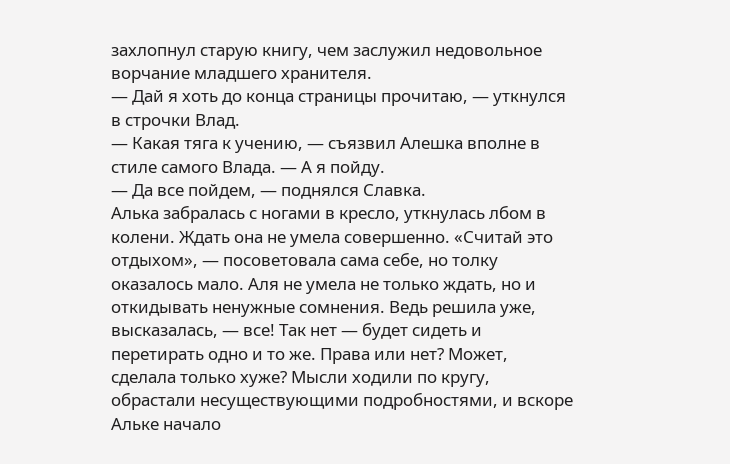захлопнул старую книгу, чем заслужил недовольное ворчание младшего хранителя.
— Дай я хоть до конца страницы прочитаю, — уткнулся в строчки Влад.
— Какая тяга к учению, — съязвил Алешка вполне в стиле самого Влада. — А я пойду.
— Да все пойдем, — поднялся Славка.
Алька забралась с ногами в кресло, уткнулась лбом в колени. Ждать она не умела совершенно. «Считай это отдыхом», — посоветовала сама себе, но толку оказалось мало. Аля не умела не только ждать, но и откидывать ненужные сомнения. Ведь решила уже, высказалась, — все! Так нет — будет сидеть и перетирать одно и то же. Права или нет? Может, сделала только хуже? Мысли ходили по кругу, обрастали несуществующими подробностями, и вскоре Альке начало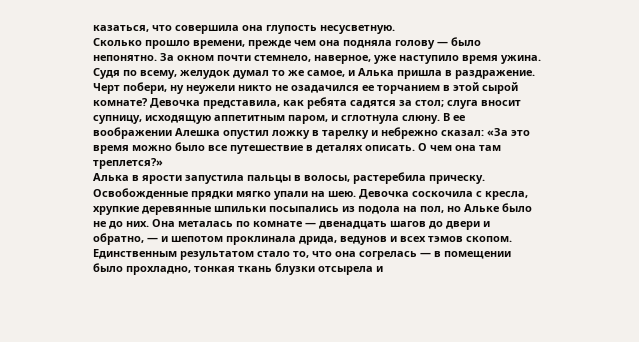казаться, что совершила она глупость несусветную.
Сколько прошло времени, прежде чем она подняла голову — было непонятно. За окном почти стемнело, наверное, уже наступило время ужина. Судя по всему, желудок думал то же самое, и Алька пришла в раздражение. Черт побери, ну неужели никто не озадачился ее торчанием в этой сырой комнате? Девочка представила, как ребята садятся за стол; слуга вносит супницу, исходящую аппетитным паром, и сглотнула слюну. В ее воображении Алешка опустил ложку в тарелку и небрежно сказал: «За это время можно было все путешествие в деталях описать. О чем она там треплется?»
Алька в ярости запустила пальцы в волосы, растеребила прическу. Освобожденные прядки мягко упали на шею. Девочка соскочила с кресла, хрупкие деревянные шпильки посыпались из подола на пол, но Альке было не до них. Она металась по комнате — двенадцать шагов до двери и обратно, — и шепотом проклинала дрида, ведунов и всех тэмов скопом.
Единственным результатом стало то, что она согрелась — в помещении было прохладно, тонкая ткань блузки отсырела и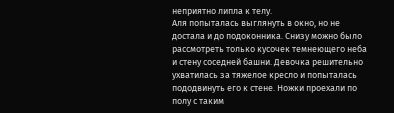неприятно липла к телу.
Аля попыталась выглянуть в окно, но не достала и до подоконника. Снизу можно было рассмотреть только кусочек темнеющего неба и стену соседней башни. Девочка решительно ухватилась за тяжелое кресло и попыталась пододвинуть его к стене. Ножки проехали по полу с таким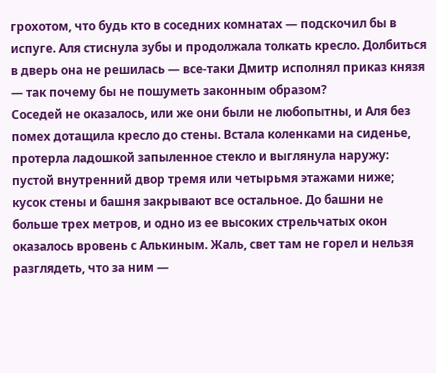грохотом, что будь кто в соседних комнатах — подскочил бы в испуге. Аля стиснула зубы и продолжала толкать кресло. Долбиться в дверь она не решилась — все-таки Дмитр исполнял приказ князя — так почему бы не пошуметь законным образом?
Соседей не оказалось, или же они были не любопытны, и Аля без помех дотащила кресло до стены. Встала коленками на сиденье, протерла ладошкой запыленное стекло и выглянула наружу: пустой внутренний двор тремя или четырьмя этажами ниже; кусок стены и башня закрывают все остальное. До башни не больше трех метров, и одно из ее высоких стрельчатых окон оказалось вровень с Алькиным. Жаль, свет там не горел и нельзя разглядеть, что за ним —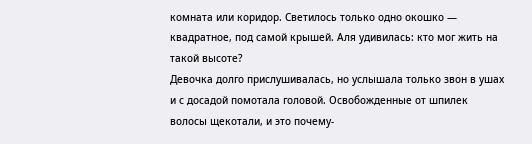комната или коридор. Светилось только одно окошко — квадратное, под самой крышей. Аля удивилась: кто мог жить на такой высоте?
Девочка долго прислушивалась, но услышала только звон в ушах и с досадой помотала головой. Освобожденные от шпилек волосы щекотали, и это почему-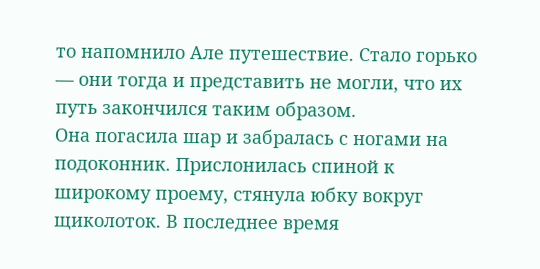то напомнило Але путешествие. Стало горько — они тогда и представить не могли, что их путь закончился таким образом.
Она погасила шар и забралась с ногами на подоконник. Прислонилась спиной к широкому проему, стянула юбку вокруг щиколоток. В последнее время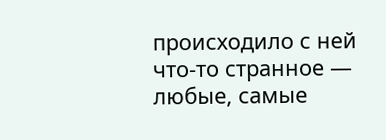происходило с ней что-то странное — любые, самые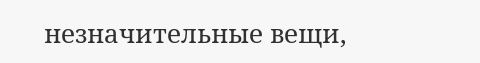незначительные вещи,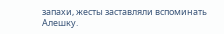запахи, жесты заставляли вспоминать Алешку.